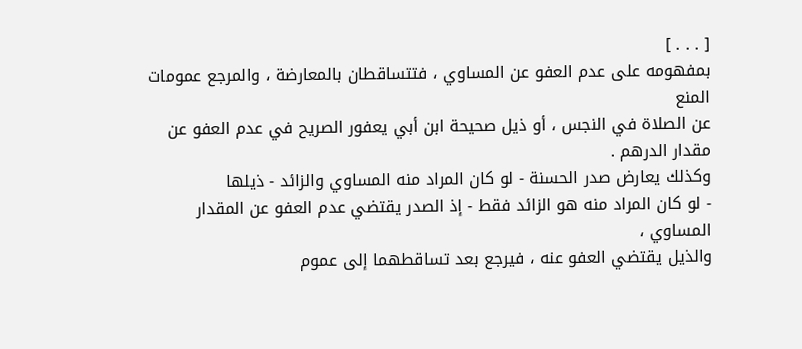[ . . . ]
بمفهومه على عدم العفو عن المساوي ، فتتساقطان بالمعارضة ، والمرجع عمومات المنع
عن الصلاة في النجس ، أو ذيل صحيحة ابن أبي يعفور الصريح في عدم العفو عن
مقدار الدرهم .
وكذلك يعارض صدر الحسنة - لو كان المراد منه المساوي والزائد - ذيلها
- لو كان المراد منه هو الزائد فقط - إذ الصدر يقتضي عدم العفو عن المقدار المساوي ،
والذيل يقتضي العفو عنه ، فيرجع بعد تساقطهما إلى عموم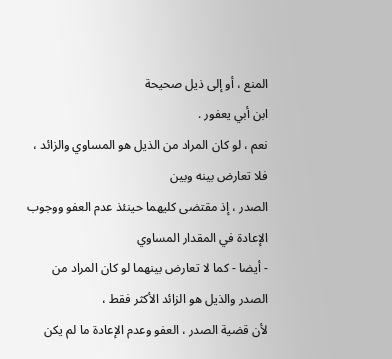المنع ، أو إلى ذيل صحيحة
ابن أبي يعفور .
نعم ، لو كان المراد من الذيل هو المساوي والزائد ، فلا تعارض بينه وبين
الصدر ، إذ مقتضى كليهما حينئذ عدم العفو ووجوب الإعادة في المقدار المساوي
- أيضا - كما لا تعارض بينهما لو كان المراد من الصدر والذيل هو الزائد الأكثر فقط ،
لأن قضية الصدر ، العفو وعدم الإعادة ما لم يكن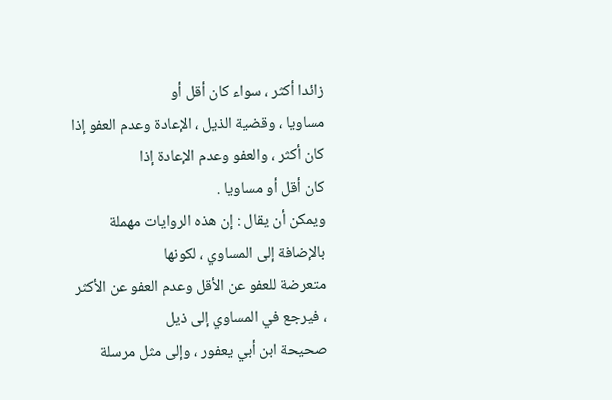زائدا أكثر ، سواء كان أقل أو
مساويا ، وقضية الذيل ، الإعادة وعدم العفو إذا كان أكثر ، والعفو وعدم الإعادة إذا
كان أقل أو مساويا .
ويمكن أن يقال : إن هذه الروايات مهملة بالإضافة إلى المساوي ، لكونها
متعرضة للعفو عن الأقل وعدم العفو عن الأكثر ، فيرجع في المساوي إلى ذيل
صحيحة ابن أبي يعفور ، وإلى مثل مرسلة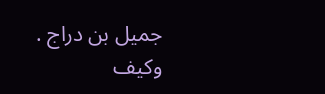جميل بن دراج .
وكيف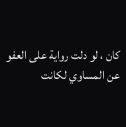كان ، لو دلت رواية على العفو عن المساوي لكانت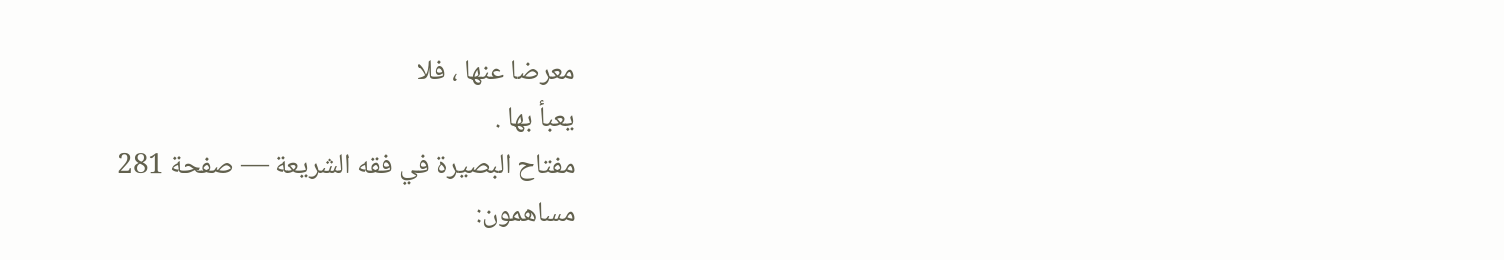معرضا عنها ، فلا
يعبأ بها .
مفتاح البصيرة في فقه الشريعة — صفحة 281
مساهمون: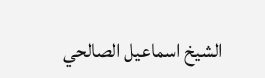الشيخ اسماعيل الصالحي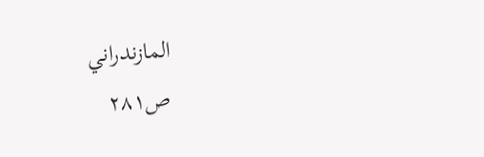المازندراني
ص٢٨١